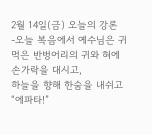2월 14일(금) 오늘의 강론
-오늘 복음에서 예수님은 귀먹은 반벙어리의 귀와 혀에 손가락을 대시고,
하늘을 향해 한숨을 내쉬고 “에파타!”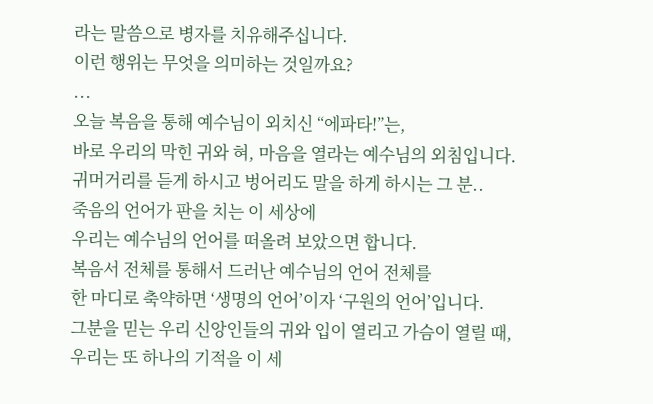라는 말씀으로 병자를 치유해주십니다.
이런 행위는 무엇을 의미하는 것일까요?
...
오늘 복음을 통해 예수님이 외치신 “에파타!”는,
바로 우리의 막힌 귀와 혀, 마음을 열라는 예수님의 외침입니다.
귀머거리를 듣게 하시고 벙어리도 말을 하게 하시는 그 분..
죽음의 언어가 판을 치는 이 세상에
우리는 예수님의 언어를 떠올려 보았으면 합니다.
복음서 전체를 통해서 드러난 예수님의 언어 전체를
한 마디로 축약하면 ‘생명의 언어’이자 ‘구원의 언어’입니다.
그분을 믿는 우리 신앙인들의 귀와 입이 열리고 가슴이 열릴 때,
우리는 또 하나의 기적을 이 세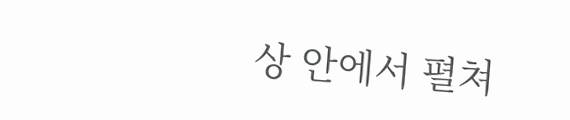상 안에서 펼쳐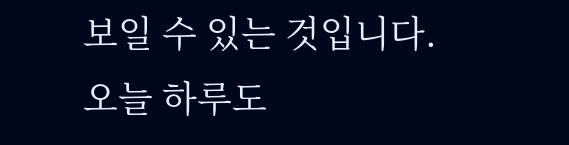보일 수 있는 것입니다.
오늘 하루도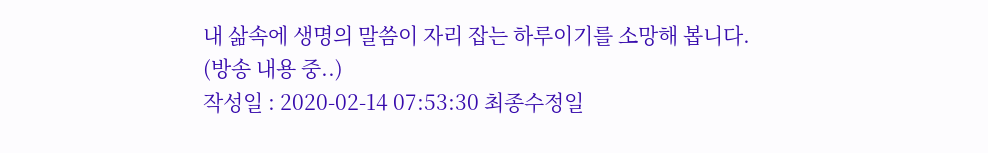내 삶속에 생명의 말씀이 자리 잡는 하루이기를 소망해 봅니다.
(방송 내용 중..)
작성일 : 2020-02-14 07:53:30 최종수정일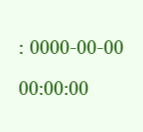: 0000-00-00 00:00:00